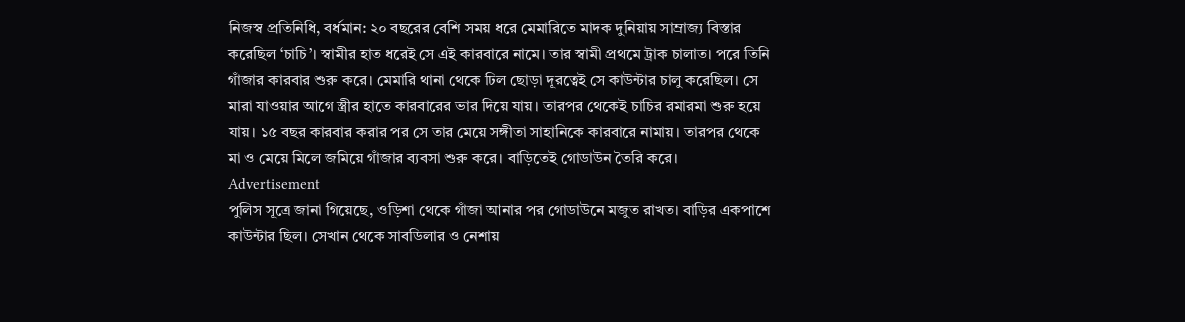নিজস্ব প্রতিনিধি, বর্ধমান: ২০ বছরের বেশি সময় ধরে মেমারিতে মাদক দুনিয়ায় সাম্রাজ্য বিস্তার করেছিল ‘চাচি’। স্বামীর হাত ধরেই সে এই কারবারে নামে। তার স্বামী প্রথমে ট্রাক চালাত। পরে তিনি গাঁজার কারবার শুরু করে। মেমারি থানা থেকে ঢিল ছোড়া দূরত্বেই সে কাউন্টার চালু করেছিল। সে মারা যাওয়ার আগে স্ত্রীর হাতে কারবারের ভার দিয়ে যায়। তারপর থেকেই চাচির রমারমা শুরু হয়ে যায়। ১৫ বছর কারবার করার পর সে তার মেয়ে সঙ্গীতা সাহানিকে কারবারে নামায়। তারপর থেকে মা ও মেয়ে মিলে জমিয়ে গাঁজার ব্যবসা শুরু করে। বাড়িতেই গোডাউন তৈরি করে।
Advertisement
পুলিস সূত্রে জানা গিয়েছে, ওড়িশা থেকে গাঁজা আনার পর গোডাউনে মজুত রাখত। বাড়ির একপাশে কাউন্টার ছিল। সেখান থেকে সাবডিলার ও নেশায়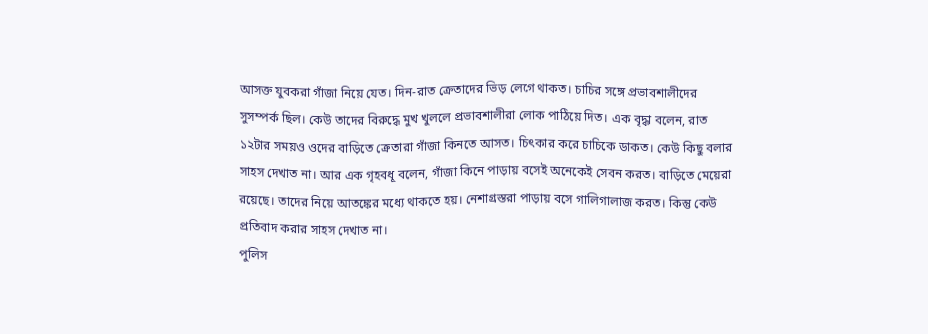আসক্ত যুবকরা গাঁজা নিয়ে যেত। দিন-রাত ক্রেতাদের ভিড় লেগে থাকত। চাচির সঙ্গে প্রভাবশালীদের সুসম্পর্ক ছিল। কেউ তাদের বিরুদ্ধে মুখ খুললে প্রভাবশালীরা লোক পাঠিয়ে দিত। এক বৃদ্ধা বলেন, রাত ১২টার সময়ও ওদের বাড়িতে ক্রেতারা গাঁজা কিনতে আসত। চিৎকার করে চাচিকে ডাকত। কেউ কিছু বলার সাহস দেখাত না। আর এক গৃহবধূ বলেন, গাঁজা কিনে পাড়ায় বসেই অনেকেই সেবন করত। বাড়িতে মেয়েরা রয়েছে। তাদের নিয়ে আতঙ্কের মধ্যে থাকতে হয়। নেশাগ্রস্তরা পাড়ায় বসে গালিগালাজ করত। কিন্তু কেউ প্রতিবাদ করার সাহস দেখাত না।
পুলিস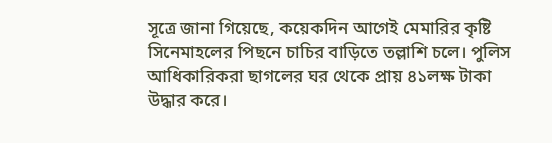সূত্রে জানা গিয়েছে, কয়েকদিন আগেই মেমারির কৃষ্টি সিনেমাহলের পিছনে চাচির বাড়িতে তল্লাশি চলে। পুলিস আধিকারিকরা ছাগলের ঘর থেকে প্রায় ৪১লক্ষ টাকা উদ্ধার করে।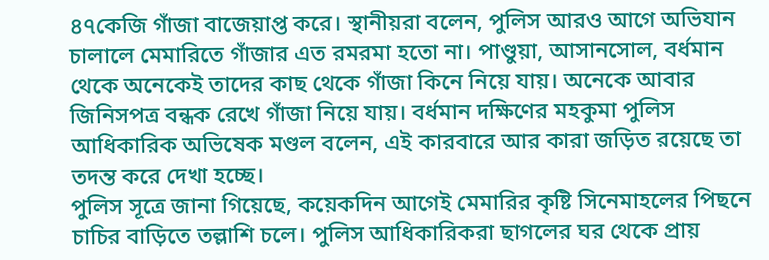৪৭কেজি গাঁজা বাজেয়াপ্ত করে। স্থানীয়রা বলেন, পুলিস আরও আগে অভিযান চালালে মেমারিতে গাঁজার এত রমরমা হতো না। পাণ্ডুয়া, আসানসোল, বর্ধমান থেকে অনেকেই তাদের কাছ থেকে গাঁজা কিনে নিয়ে যায়। অনেকে আবার জিনিসপত্র বন্ধক রেখে গাঁজা নিয়ে যায়। বর্ধমান দক্ষিণের মহকুমা পুলিস আধিকারিক অভিষেক মণ্ডল বলেন, এই কারবারে আর কারা জড়িত রয়েছে তা তদন্ত করে দেখা হচ্ছে।
পুলিস সূত্রে জানা গিয়েছে, কয়েকদিন আগেই মেমারির কৃষ্টি সিনেমাহলের পিছনে চাচির বাড়িতে তল্লাশি চলে। পুলিস আধিকারিকরা ছাগলের ঘর থেকে প্রায়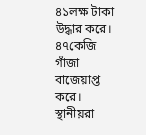৪১লক্ষ টাকা উদ্ধার করে। ৪৭কেজি গাঁজা বাজেয়াপ্ত করে। স্থানীয়রা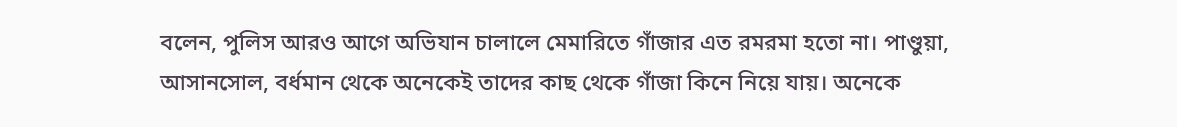বলেন, পুলিস আরও আগে অভিযান চালালে মেমারিতে গাঁজার এত রমরমা হতো না। পাণ্ডুয়া, আসানসোল, বর্ধমান থেকে অনেকেই তাদের কাছ থেকে গাঁজা কিনে নিয়ে যায়। অনেকে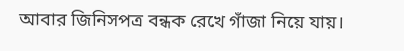আবার জিনিসপত্র বন্ধক রেখে গাঁজা নিয়ে যায়।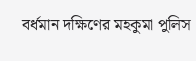বর্ধমান দক্ষিণের মহকুমা পুলিস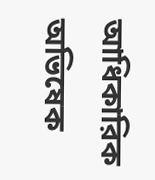আধিকারিক অভিষেক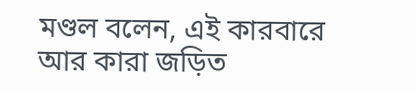মণ্ডল বলেন, এই কারবারে আর কারা জড়িত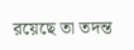রয়েছে তা তদন্ত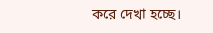করে দেখা হচ্ছে।